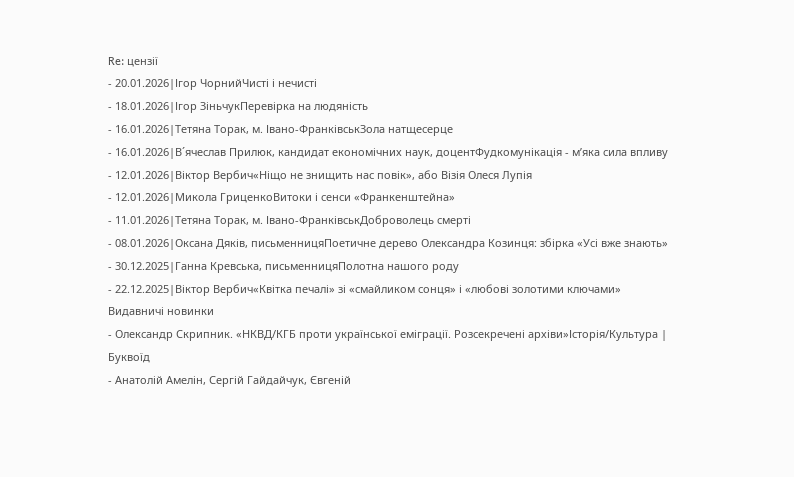Re: цензії
- 20.01.2026|Ігор ЧорнийЧисті і нечисті
- 18.01.2026|Ігор ЗіньчукПеревірка на людяність
- 16.01.2026|Тетяна Торак, м. Івано-ФранківськЗола натщесерце
- 16.01.2026|В´ячеслав Прилюк, кандидат економічних наук, доцентФудкомунікація - м’яка сила впливу
- 12.01.2026|Віктор Вербич«Ніщо не знищить нас повік», або Візія Олеся Лупія
- 12.01.2026|Микола ГриценкоВитоки і сенси «Франкенштейна»
- 11.01.2026|Тетяна Торак, м. Івано-ФранківськДоброволець смерті
- 08.01.2026|Оксана Дяків, письменницяПоетичне дерево Олександра Козинця: збірка «Усі вже знають»
- 30.12.2025|Ганна Кревська, письменницяПолотна нашого роду
- 22.12.2025|Віктор Вербич«Квітка печалі» зі «смайликом сонця» і «любові золотими ключами»
Видавничі новинки
- Олександр Скрипник. «НКВД/КГБ проти української еміграції. Розсекречені архіви»Історія/Культура | Буквоїд
- Анатолій Амелін, Сергій Гайдайчук, Євгеній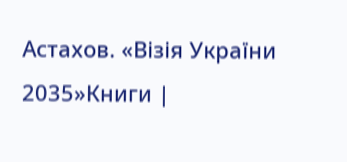Астахов. «Візія України 2035»Книги |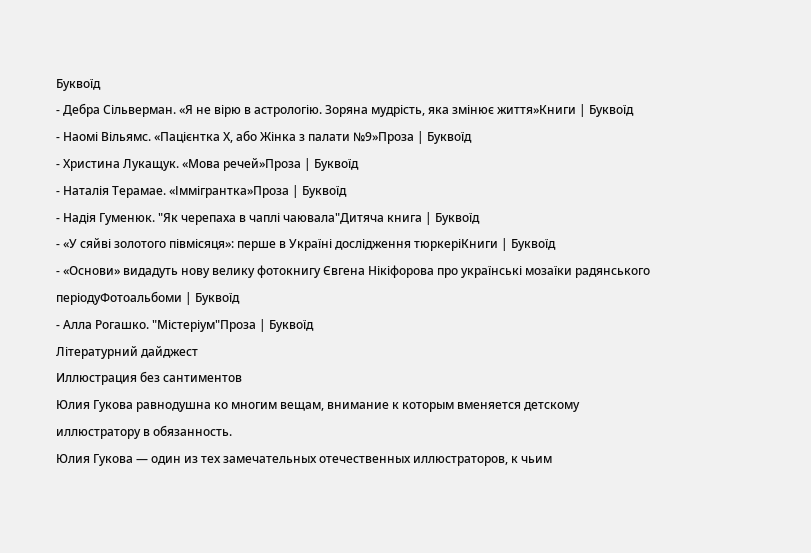Буквоїд
- Дебра Сільверман. «Я не вірю в астрологію. Зоряна мудрість, яка змінює життя»Книги | Буквоїд
- Наомі Вільямс. «Пацієнтка Х, або Жінка з палати №9»Проза | Буквоїд
- Христина Лукащук. «Мова речей»Проза | Буквоїд
- Наталія Терамае. «Іммігрантка»Проза | Буквоїд
- Надія Гуменюк. "Як черепаха в чаплі чаювала"Дитяча книга | Буквоїд
- «У сяйві золотого півмісяця»: перше в Україні дослідження тюркеріКниги | Буквоїд
- «Основи» видадуть нову велику фотокнигу Євгена Нікіфорова про українські мозаїки радянського періодуФотоальбоми | Буквоїд
- Алла Рогашко. "Містеріум"Проза | Буквоїд
Літературний дайджест
Иллюстрация без сантиментов
Юлия Гукова равнодушна ко многим вещам, внимание к которым вменяется детскому иллюстратору в обязанность.
Юлия Гукова — один из тех замечательных отечественных иллюстраторов, к чьим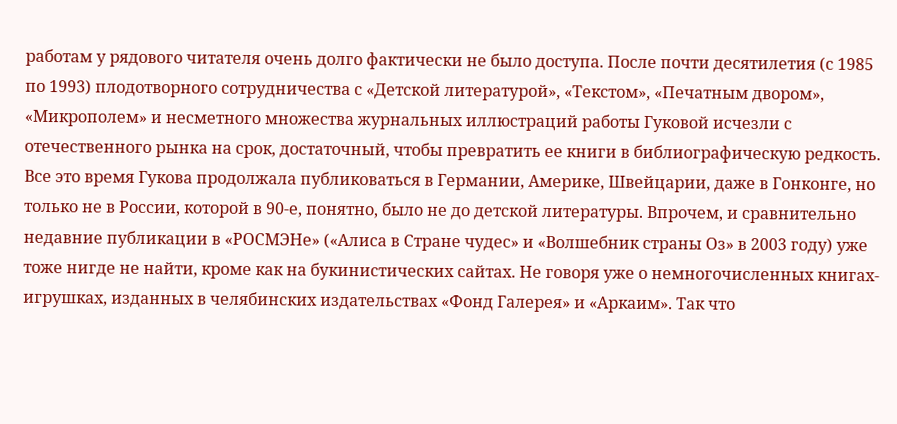работам у рядового читателя очень долго фактически не было доступа. После почти десятилетия (с 1985 по 1993) плодотворного сотрудничества с «Детской литературой», «Текстом», «Печатным двором», «Микрополем» и несметного множества журнальных иллюстраций работы Гуковой исчезли с отечественного рынка на срок, достаточный, чтобы превратить ее книги в библиографическую редкость. Все это время Гукова продолжала публиковаться в Германии, Америке, Швейцарии, даже в Гонконге, но только не в России, которой в 90-е, понятно, было не до детской литературы. Впрочем, и сравнительно недавние публикации в «РОСМЭНе» («Алиса в Стране чудес» и «Волшебник страны Оз» в 2003 году) уже тоже нигде не найти, кроме как на букинистических сайтах. Не говоря уже о немногочисленных книгах-игрушках, изданных в челябинских издательствах «Фонд Галерея» и «Аркаим». Так что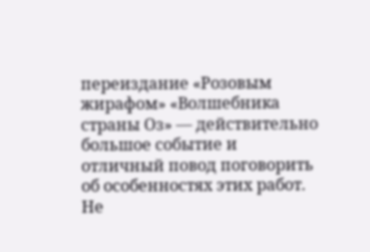переиздание «Розовым жирафом» «Волшебника страны Оз» — действительно большое событие и отличный повод поговорить об особенностях этих работ.
Не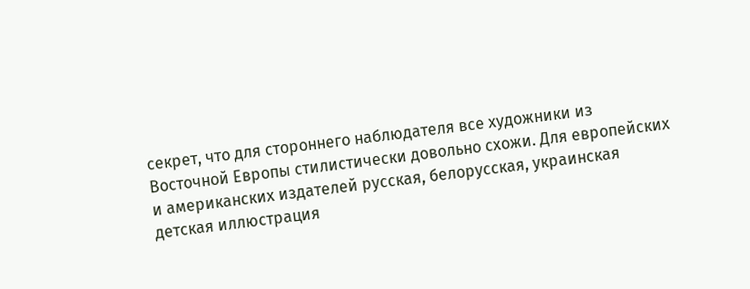секрет, что для стороннего наблюдателя все художники из Восточной Европы стилистически довольно схожи. Для европейских и американских издателей русская, белорусская, украинская детская иллюстрация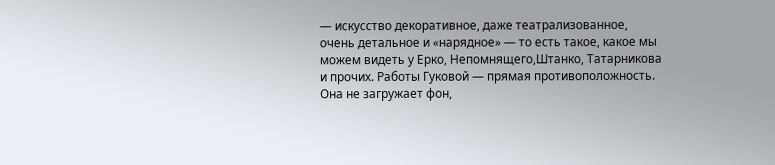— искусство декоративное, даже театрализованное, очень детальное и «нарядное» — то есть такое, какое мы можем видеть у Ерко, Непомнящего,Штанко, Татарникова и прочих. Работы Гуковой — прямая противоположность. Она не загружает фон,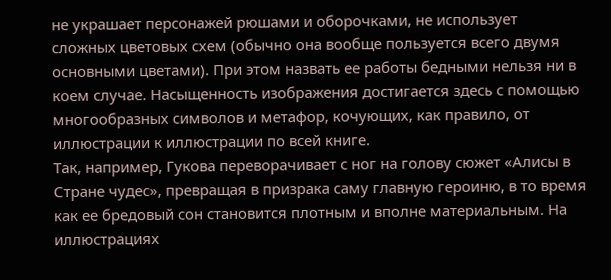не украшает персонажей рюшами и оборочками, не использует сложных цветовых схем (обычно она вообще пользуется всего двумя основными цветами). При этом назвать ее работы бедными нельзя ни в коем случае. Насыщенность изображения достигается здесь с помощью многообразных символов и метафор, кочующих, как правило, от иллюстрации к иллюстрации по всей книге.
Так, например, Гукова переворачивает с ног на голову сюжет «Алисы в Стране чудес», превращая в призрака саму главную героиню, в то время как ее бредовый сон становится плотным и вполне материальным. На иллюстрациях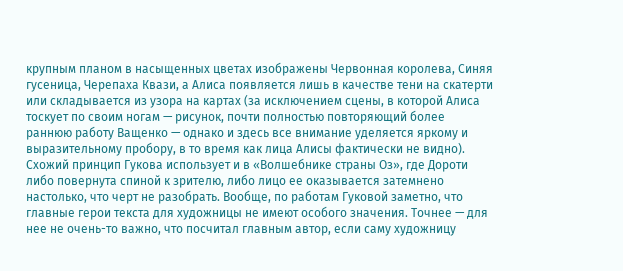крупным планом в насыщенных цветах изображены Червонная королева, Синяя гусеница, Черепаха Квази, а Алиса появляется лишь в качестве тени на скатерти или складывается из узора на картах (за исключением сцены, в которой Алиса тоскует по своим ногам — рисунок, почти полностью повторяющий более раннюю работу Ващенко — однако и здесь все внимание уделяется яркому и выразительному пробору, в то время как лица Алисы фактически не видно). Схожий принцип Гукова использует и в «Волшебнике страны Оз», где Дороти либо повернута спиной к зрителю, либо лицо ее оказывается затемнено настолько, что черт не разобрать. Вообще, по работам Гуковой заметно, что главные герои текста для художницы не имеют особого значения. Точнее — для нее не очень-то важно, что посчитал главным автор, если саму художницу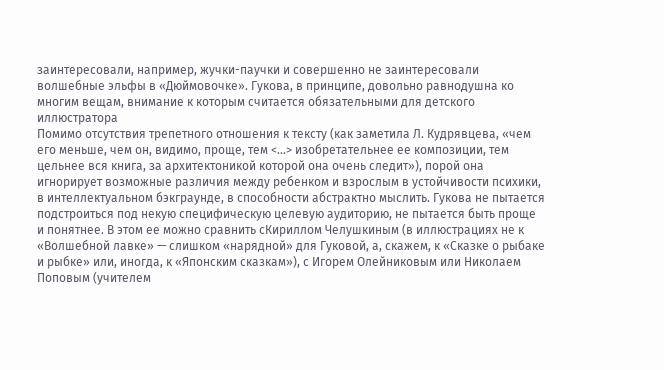заинтересовали, например, жучки-паучки и совершенно не заинтересовали волшебные эльфы в «Дюймовочке». Гукова, в принципе, довольно равнодушна ко многим вещам, внимание к которым считается обязательными для детского иллюстратора
Помимо отсутствия трепетного отношения к тексту (как заметила Л. Кудрявцева, «чем его меньше, чем он, видимо, проще, тем <...> изобретательнее ее композиции, тем цельнее вся книга, за архитектоникой которой она очень следит»), порой она игнорирует возможные различия между ребенком и взрослым в устойчивости психики, в интеллектуальном бэкграунде, в способности абстрактно мыслить. Гукова не пытается подстроиться под некую специфическую целевую аудиторию, не пытается быть проще и понятнее. В этом ее можно сравнить сКириллом Челушкиным (в иллюстрациях не к «Волшебной лавке» — слишком «нарядной» для Гуковой, а, скажем, к «Сказке о рыбаке и рыбке» или, иногда, к «Японским сказкам»), с Игорем Олейниковым или Николаем Поповым (учителем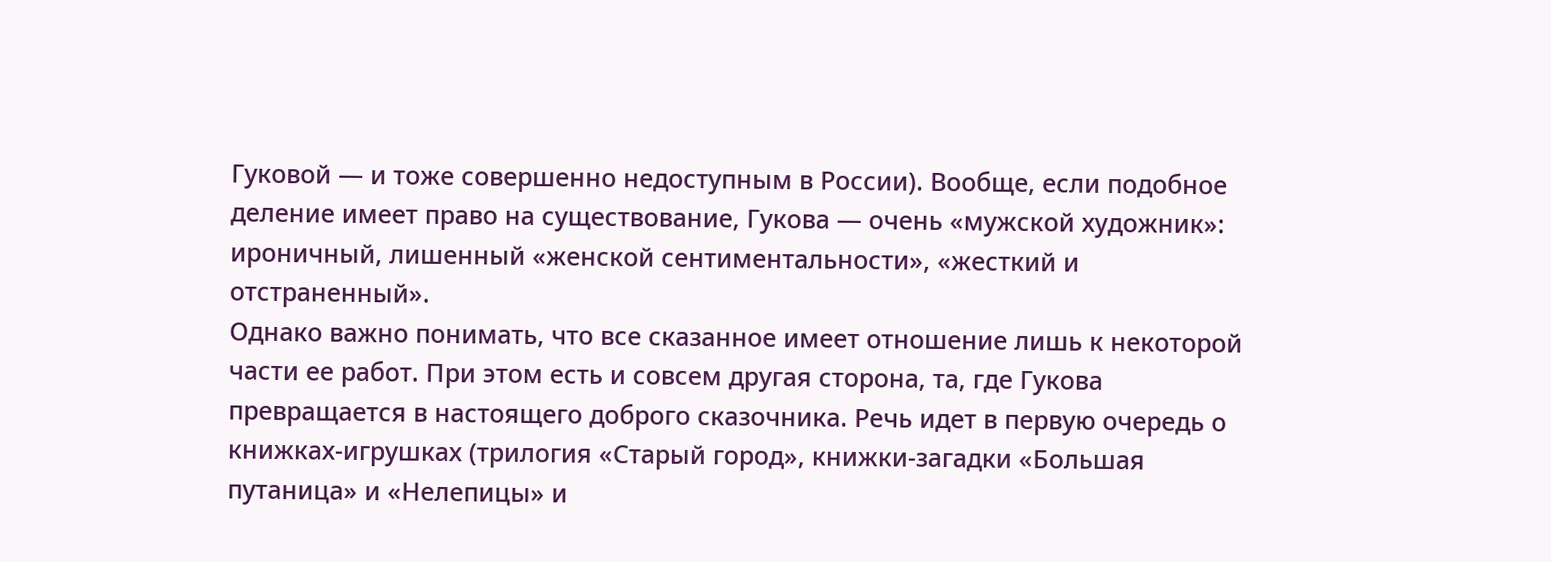Гуковой — и тоже совершенно недоступным в России). Вообще, если подобное деление имеет право на существование, Гукова — очень «мужской художник»: ироничный, лишенный «женской сентиментальности», «жесткий и отстраненный».
Однако важно понимать, что все сказанное имеет отношение лишь к некоторой части ее работ. При этом есть и совсем другая сторона, та, где Гукова превращается в настоящего доброго сказочника. Речь идет в первую очередь о книжках-игрушках (трилогия «Старый город», книжки-загадки «Большая путаница» и «Нелепицы» и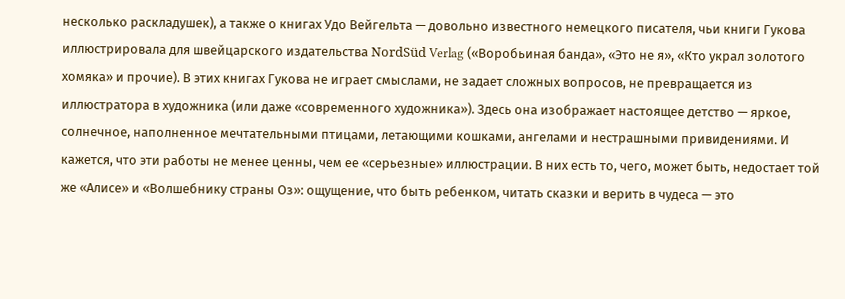несколько раскладушек), а также о книгах Удо Вейгельта — довольно известного немецкого писателя, чьи книги Гукова иллюстрировала для швейцарского издательства NordSüd Verlag («Воробьиная банда», «Это не я», «Кто украл золотого хомяка» и прочие). В этих книгах Гукова не играет смыслами, не задает сложных вопросов, не превращается из иллюстратора в художника (или даже «современного художника»). Здесь она изображает настоящее детство — яркое, солнечное, наполненное мечтательными птицами, летающими кошками, ангелами и нестрашными привидениями. И кажется, что эти работы не менее ценны, чем ее «серьезные» иллюстрации. В них есть то, чего, может быть, недостает той же «Алисе» и «Волшебнику страны Оз»: ощущение, что быть ребенком, читать сказки и верить в чудеса — это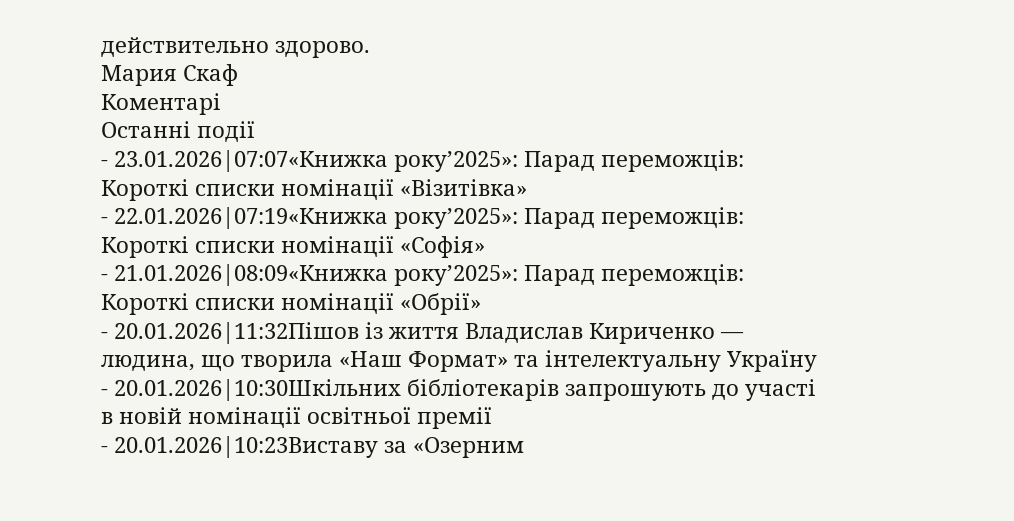действительно здорово.
Мария Скаф
Коментарі
Останні події
- 23.01.2026|07:07«Книжка року’2025»: Парад переможців: Короткі списки номінації «Візитівка»
- 22.01.2026|07:19«Книжка року’2025»: Парад переможців: Короткі списки номінації «Софія»
- 21.01.2026|08:09«Книжка року’2025»: Парад переможців: Короткі списки номінації «Обрії»
- 20.01.2026|11:32Пішов із життя Владислав Кириченко — людина, що творила «Наш Формат» та інтелектуальну Україну
- 20.01.2026|10:30Шкільних бібліотекарів запрошують до участі в новій номінації освітньої премії
- 20.01.2026|10:23Виставу за «Озерним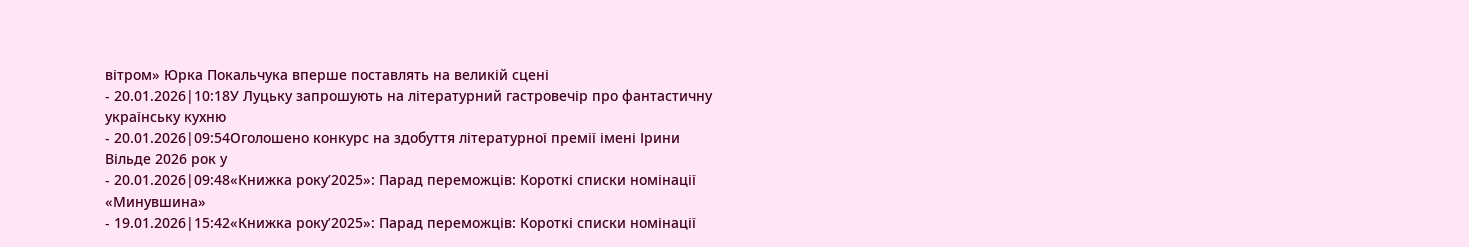вітром» Юрка Покальчука вперше поставлять на великій сцені
- 20.01.2026|10:18У Луцьку запрошують на літературний гастровечір про фантастичну українську кухню
- 20.01.2026|09:54Оголошено конкурс на здобуття літературної премії імені Ірини Вільде 2026 рок у
- 20.01.2026|09:48«Книжка року’2025»: Парад переможців: Короткі списки номінації «Минувшина»
- 19.01.2026|15:42«Книжка року’2025»: Парад переможців: Короткі списки номінації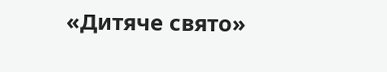«Дитяче свято»